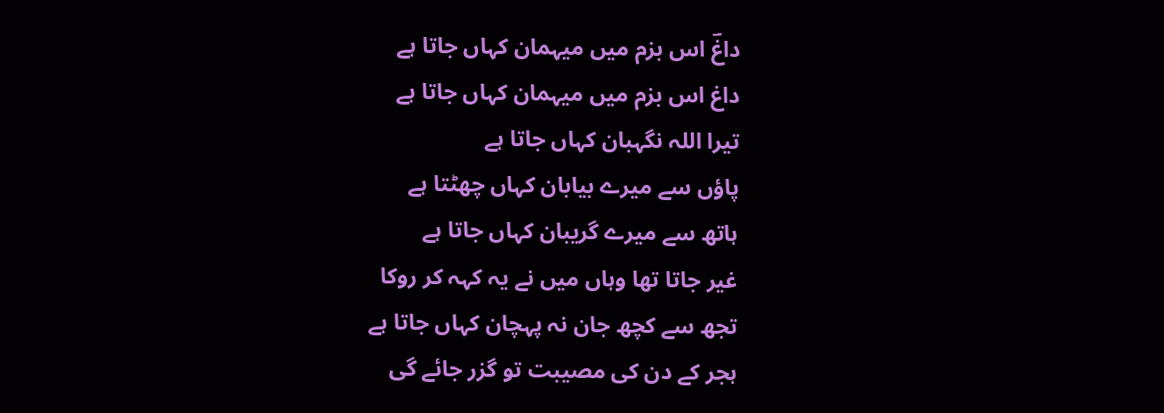داغؔ اس بزم میں میہمان کہاں جاتا ہے
داغ اس بزم میں میہمان کہاں جاتا ہے
تیرا اللہ نگہبان کہاں جاتا ہے
پاؤں سے میرے بیابان کہاں چھٹتا ہے
ہاتھ سے میرے گریبان کہاں جاتا ہے
غیر جاتا تھا وہاں میں نے یہ کہہ کر روکا
تجھ سے کچھ جان نہ پہچان کہاں جاتا ہے
ہجر کے دن کی مصیبت تو گزر جائے گی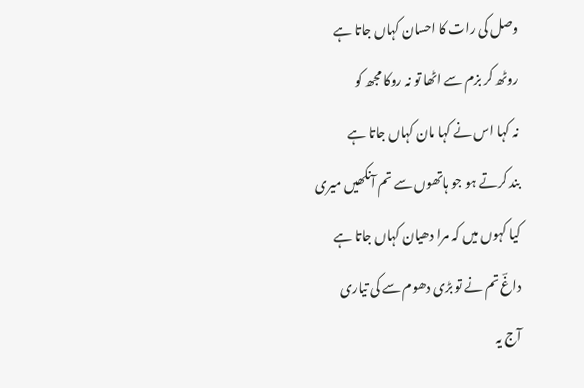وصل کی رات کا احسان کہاں جاتا ہے
روٹھ کر بزم سے اٹھا تو نہ روکا مجھ کو
نہ کہا اس نے کہا مان کہاں جاتا ہے
بند کرتے ہو جو ہاتھوں سے تم آنکھیں میری
کیا کہوں میں کہ مرا دھیان کہاں جاتا ہے
داغؔ تم نے تو بڑی دھوم سے کی تیاری
آج یہ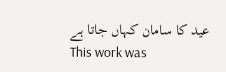عید کا سامان کہاں جاتا ہے
This work was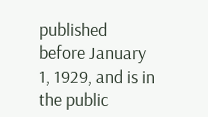published before January 1, 1929, and is in the public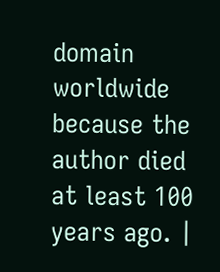domain worldwide because the author died at least 100 years ago. |